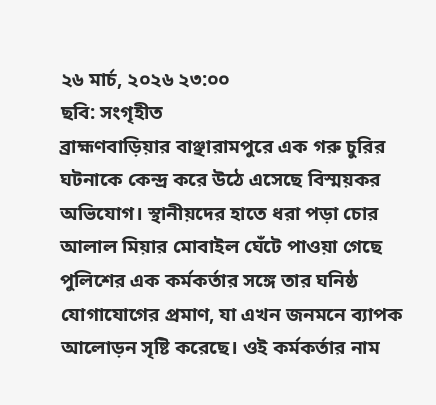২৬ মার্চ, ২০২৬ ২৩:০০
ছবি: সংগৃহীত
ব্রাহ্মণবাড়িয়ার বাঞ্ছারামপুরে এক গরু চুরির ঘটনাকে কেন্দ্র করে উঠে এসেছে বিস্ময়কর অভিযোগ। স্থানীয়দের হাতে ধরা পড়া চোর আলাল মিয়ার মোবাইল ঘেঁটে পাওয়া গেছে পুলিশের এক কর্মকর্তার সঙ্গে তার ঘনিষ্ঠ যোগাযোগের প্রমাণ, যা এখন জনমনে ব্যাপক আলোড়ন সৃষ্টি করেছে। ওই কর্মকর্তার নাম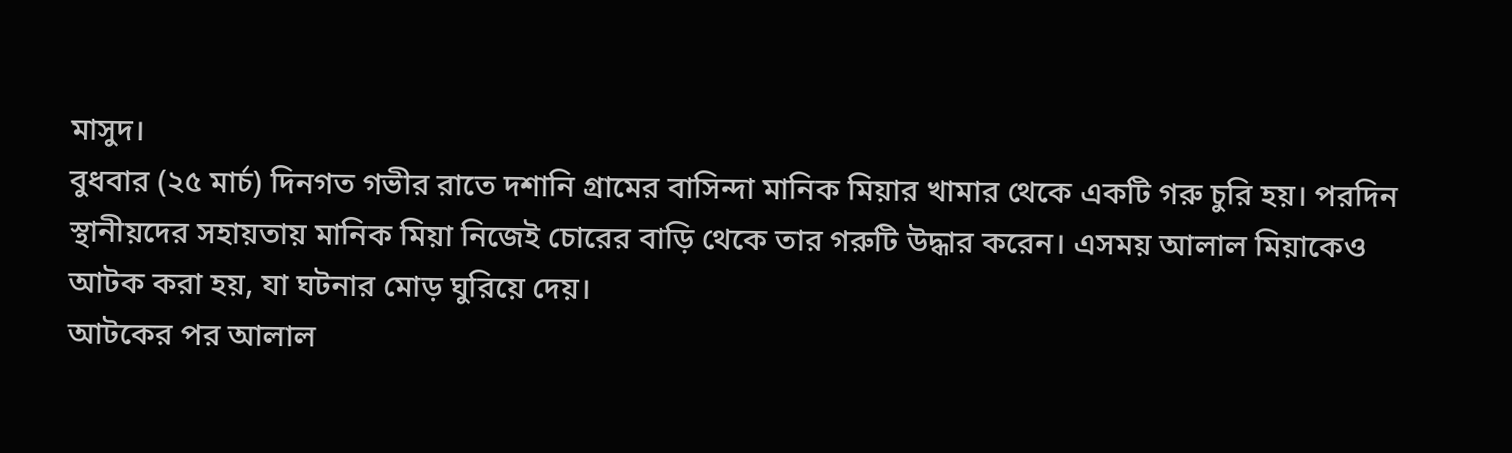মাসুদ।
বুধবার (২৫ মার্চ) দিনগত গভীর রাতে দশানি গ্রামের বাসিন্দা মানিক মিয়ার খামার থেকে একটি গরু চুরি হয়। পরদিন স্থানীয়দের সহায়তায় মানিক মিয়া নিজেই চোরের বাড়ি থেকে তার গরুটি উদ্ধার করেন। এসময় আলাল মিয়াকেও আটক করা হয়, যা ঘটনার মোড় ঘুরিয়ে দেয়।
আটকের পর আলাল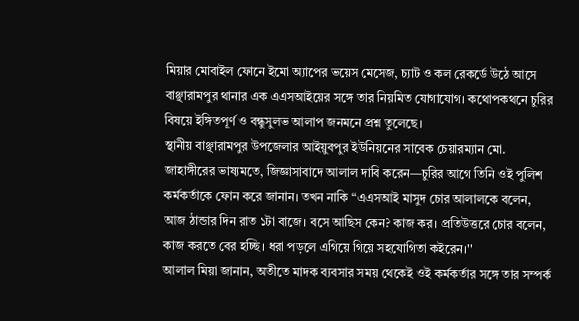মিয়ার মোবাইল ফোনে ইমো অ্যাপের ভয়েস মেসেজ, চ্যাট ও কল রেকর্ডে উঠে আসে বাঞ্ছারামপুর থানার এক এএসআইয়ের সঙ্গে তার নিয়মিত যোগাযোগ। কথোপকথনে চুরির বিষয়ে ইঙ্গিতপূর্ণ ও বন্ধুসুলভ আলাপ জনমনে প্রশ্ন তুলেছে।
স্থানীয় বাঞ্ছারামপুর উপজেলার আইয়ুবপুর ইউনিয়নের সাবেক চেয়ারম্যান মো. জাহাঙ্গীরের ভাষ্যমতে, জিজ্ঞাসাবাদে আলাল দাবি করেন—চুরির আগে তিনি ওই পুলিশ কর্মকর্তাকে ফোন করে জানান। তখন নাকি “এএসআই মাসুদ চোর আলালকে বলেন, আজ ঠান্ডার দিন রাত ১টা বাজে। বসে আছিস কেন? কাজ কর। প্রতিউত্তরে চোর বলেন, কাজ করতে বের হচ্ছি। ধরা পড়লে এগিয়ে গিয়ে সহযোগিতা কইরেন।''
আলাল মিয়া জানান, অতীতে মাদক ব্যবসার সময় থেকেই ওই কর্মকর্তার সঙ্গে তার সম্পর্ক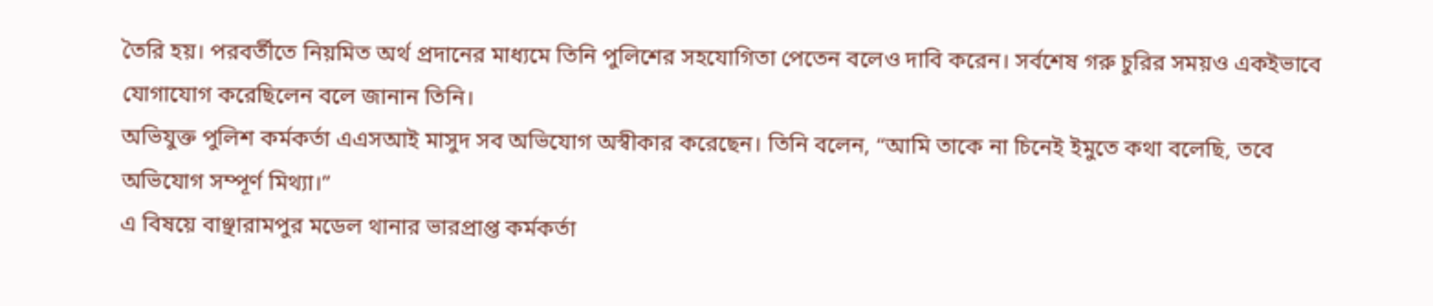তৈরি হয়। পরবর্তীতে নিয়মিত অর্থ প্রদানের মাধ্যমে তিনি পুলিশের সহযোগিতা পেতেন বলেও দাবি করেন। সর্বশেষ গরু চুরির সময়ও একইভাবে যোগাযোগ করেছিলেন বলে জানান তিনি।
অভিযুক্ত পুলিশ কর্মকর্তা এএসআই মাসুদ সব অভিযোগ অস্বীকার করেছেন। তিনি বলেন, “আমি তাকে না চিনেই ইমুতে কথা বলেছি, তবে অভিযোগ সম্পূর্ণ মিথ্যা।”
এ বিষয়ে বাঞ্ছারামপুর মডেল থানার ভারপ্রাপ্ত কর্মকর্তা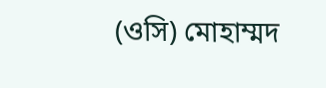(ওসি) মোহাম্মদ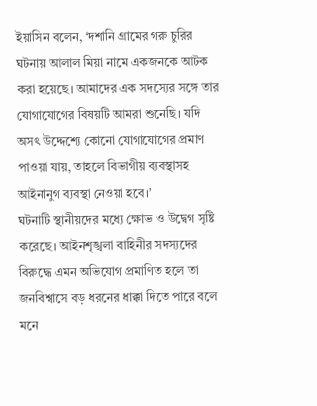ইয়াসিন বলেন, ‘দশানি গ্রামের গরু চুরির ঘটনায় আলাল মিয়া নামে একজনকে আটক করা হয়েছে। আমাদের এক সদস্যের সঙ্গে তার যোগাযোগের বিষয়টি আমরা শুনেছি। যদি অসৎ উদ্দেশ্যে কোনো যোগাযোগের প্রমাণ পাওয়া যায়, তাহলে বিভাগীয় ব্যবস্থাসহ আইনানুগ ব্যবস্থা নেওয়া হবে।’
ঘটনাটি স্থানীয়দের মধ্যে ক্ষোভ ও উদ্বেগ সৃষ্টি করেছে। আইনশৃঙ্খলা বাহিনীর সদস্যদের বিরুদ্ধে এমন অভিযোগ প্রমাণিত হলে তা জনবিশ্বাসে বড় ধরনের ধাক্কা দিতে পারে বলে মনে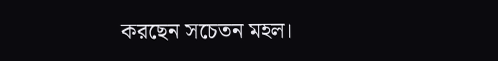করছেন সচেতন মহল।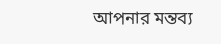আপনার মন্তব্য